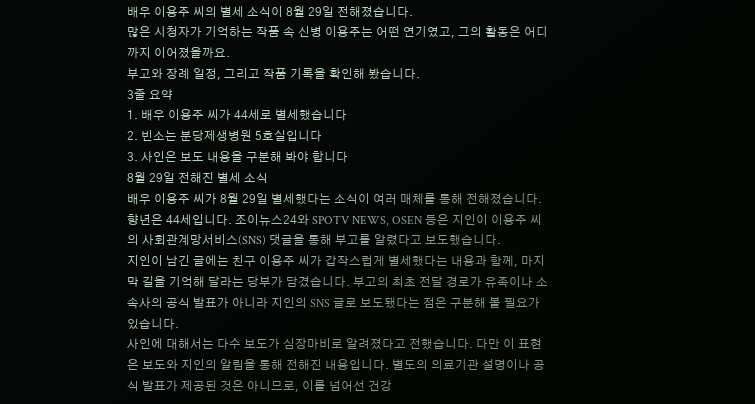배우 이용주 씨의 별세 소식이 8월 29일 전해졌습니다.
많은 시청자가 기억하는 작품 속 신병 이용주는 어떤 연기였고, 그의 활동은 어디까지 이어졌을까요.
부고와 장례 일정, 그리고 작품 기록을 확인해 봤습니다.
3줄 요약
1. 배우 이용주 씨가 44세로 별세했습니다
2. 빈소는 분당제생병원 5호실입니다
3. 사인은 보도 내용을 구분해 봐야 합니다
8월 29일 전해진 별세 소식
배우 이용주 씨가 8월 29일 별세했다는 소식이 여러 매체를 통해 전해졌습니다. 향년은 44세입니다. 조이뉴스24와 SPOTV NEWS, OSEN 등은 지인이 이용주 씨의 사회관계망서비스(SNS) 댓글을 통해 부고를 알렸다고 보도했습니다.
지인이 남긴 글에는 친구 이용주 씨가 갑작스럽게 별세했다는 내용과 함께, 마지막 길을 기억해 달라는 당부가 담겼습니다. 부고의 최초 전달 경로가 유족이나 소속사의 공식 발표가 아니라 지인의 SNS 글로 보도됐다는 점은 구분해 볼 필요가 있습니다.
사인에 대해서는 다수 보도가 심장마비로 알려졌다고 전했습니다. 다만 이 표현은 보도와 지인의 알림을 통해 전해진 내용입니다. 별도의 의료기관 설명이나 공식 발표가 제공된 것은 아니므로, 이를 넘어선 건강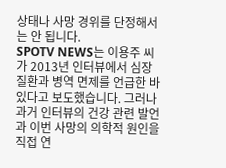상태나 사망 경위를 단정해서는 안 됩니다.
SPOTV NEWS는 이용주 씨가 2013년 인터뷰에서 심장질환과 병역 면제를 언급한 바 있다고 보도했습니다. 그러나 과거 인터뷰의 건강 관련 발언과 이번 사망의 의학적 원인을 직접 연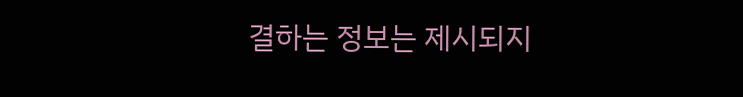결하는 정보는 제시되지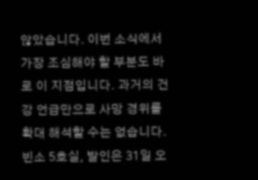않았습니다. 이번 소식에서 가장 조심해야 할 부분도 바로 이 지점입니다. 과거의 건강 언급만으로 사망 경위를 확대 해석할 수는 없습니다.
빈소 5호실, 발인은 31일 오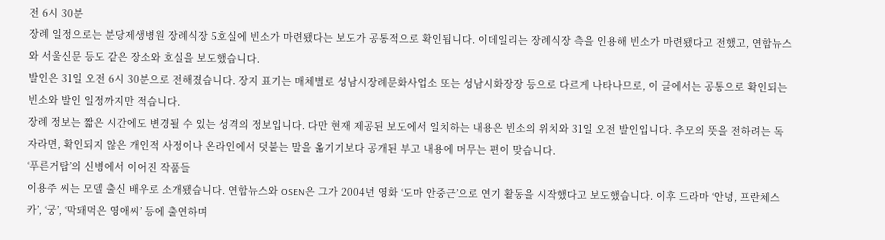전 6시 30분
장례 일정으로는 분당제생병원 장례식장 5호실에 빈소가 마련됐다는 보도가 공통적으로 확인됩니다. 이데일리는 장례식장 측을 인용해 빈소가 마련됐다고 전했고, 연합뉴스와 서울신문 등도 같은 장소와 호실을 보도했습니다.
발인은 31일 오전 6시 30분으로 전해졌습니다. 장지 표기는 매체별로 성남시장례문화사업소 또는 성남시화장장 등으로 다르게 나타나므로, 이 글에서는 공통으로 확인되는 빈소와 발인 일정까지만 적습니다.
장례 정보는 짧은 시간에도 변경될 수 있는 성격의 정보입니다. 다만 현재 제공된 보도에서 일치하는 내용은 빈소의 위치와 31일 오전 발인입니다. 추모의 뜻을 전하려는 독자라면, 확인되지 않은 개인적 사정이나 온라인에서 덧붙는 말을 옮기기보다 공개된 부고 내용에 머무는 편이 맞습니다.
‘푸른거탑’의 신병에서 이어진 작품들
이용주 씨는 모델 출신 배우로 소개됐습니다. 연합뉴스와 OSEN은 그가 2004년 영화 ‘도마 안중근’으로 연기 활동을 시작했다고 보도했습니다. 이후 드라마 ‘안녕, 프란체스카’, ‘궁’, ‘막돼먹은 영애씨’ 등에 출연하며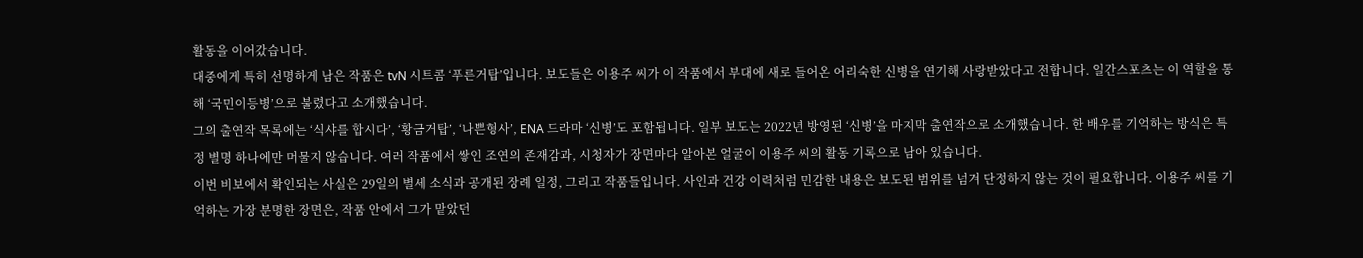활동을 이어갔습니다.
대중에게 특히 선명하게 남은 작품은 tvN 시트콤 ‘푸른거탑’입니다. 보도들은 이용주 씨가 이 작품에서 부대에 새로 들어온 어리숙한 신병을 연기해 사랑받았다고 전합니다. 일간스포츠는 이 역할을 통해 ‘국민이등병’으로 불렸다고 소개했습니다.
그의 출연작 목록에는 ‘식샤를 합시다’, ‘황금거탑’, ‘나쁜형사’, ENA 드라마 ‘신병’도 포함됩니다. 일부 보도는 2022년 방영된 ‘신병’을 마지막 출연작으로 소개했습니다. 한 배우를 기억하는 방식은 특정 별명 하나에만 머물지 않습니다. 여러 작품에서 쌓인 조연의 존재감과, 시청자가 장면마다 알아본 얼굴이 이용주 씨의 활동 기록으로 남아 있습니다.
이번 비보에서 확인되는 사실은 29일의 별세 소식과 공개된 장례 일정, 그리고 작품들입니다. 사인과 건강 이력처럼 민감한 내용은 보도된 범위를 넘겨 단정하지 않는 것이 필요합니다. 이용주 씨를 기억하는 가장 분명한 장면은, 작품 안에서 그가 맡았던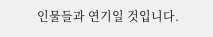인물들과 연기일 것입니다.